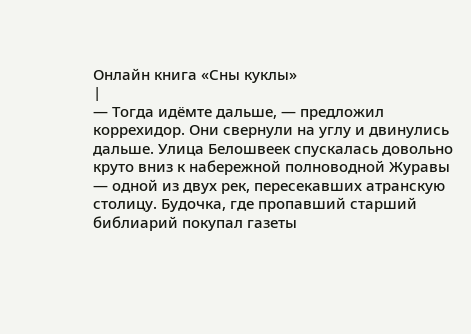Онлайн книга «Сны куклы»
|
— Тогда идёмте дальше, — предложил коррехидор. Они свернули на углу и двинулись дальше. Улица Белошвеек спускалась довольно круто вниз к набережной полноводной Журавы — одной из двух рек, пересекавших атранскую столицу. Будочка, где пропавший старший библиарий покупал газеты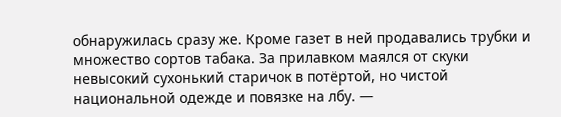обнаружилась сразу же. Кроме газет в ней продавались трубки и множество сортов табака. За прилавком маялся от скуки невысокий сухонький старичок в потёртой, но чистой национальной одежде и повязке на лбу. —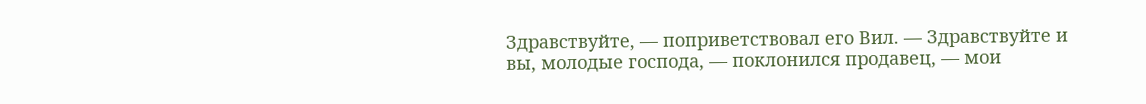Здравствуйте, — поприветствовал его Вил. — Здравствуйте и вы, молодые господа, — поклонился продавец, — мои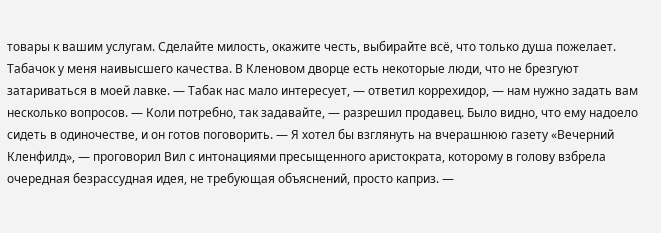товары к вашим услугам. Сделайте милость, окажите честь, выбирайте всё, что только душа пожелает. Табачок у меня наивысшего качества. В Кленовом дворце есть некоторые люди, что не брезгуют затариваться в моей лавке. — Табак нас мало интересует, — ответил коррехидор, — нам нужно задать вам несколько вопросов. — Коли потребно, так задавайте, — разрешил продавец. Было видно, что ему надоело сидеть в одиночестве, и он готов поговорить. — Я хотел бы взглянуть на вчерашнюю газету «Вечерний Кленфилд», — проговорил Вил с интонациями пресыщенного аристократа, которому в голову взбрела очередная безрассудная идея, не требующая объяснений, просто каприз. —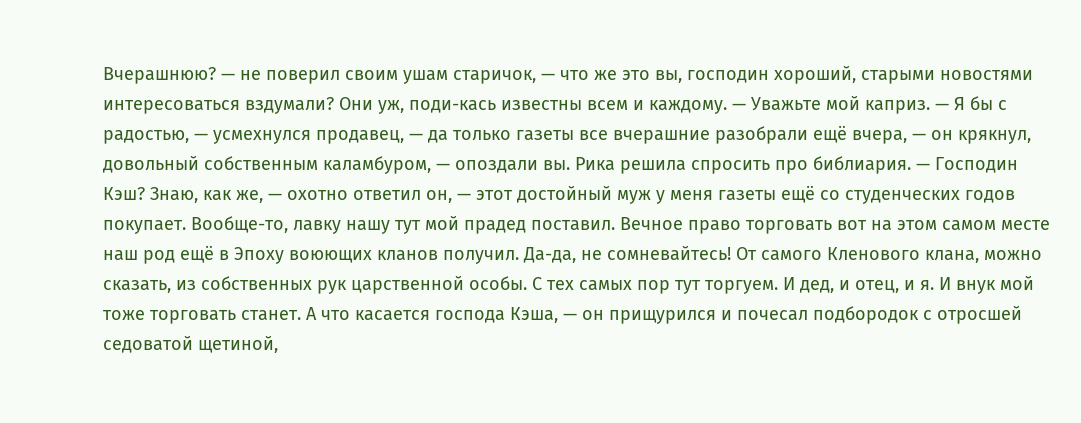Вчерашнюю? — не поверил своим ушам старичок, — что же это вы, господин хороший, старыми новостями интересоваться вздумали? Они уж, поди-кась известны всем и каждому. — Уважьте мой каприз. — Я бы с радостью, — усмехнулся продавец, — да только газеты все вчерашние разобрали ещё вчера, — он крякнул, довольный собственным каламбуром, — опоздали вы. Рика решила спросить про библиария. — Господин Кэш? Знаю, как же, — охотно ответил он, — этот достойный муж у меня газеты ещё со студенческих годов покупает. Вообще-то, лавку нашу тут мой прадед поставил. Вечное право торговать вот на этом самом месте наш род ещё в Эпоху воюющих кланов получил. Да-да, не сомневайтесь! От самого Кленового клана, можно сказать, из собственных рук царственной особы. С тех самых пор тут торгуем. И дед, и отец, и я. И внук мой тоже торговать станет. А что касается господа Кэша, — он прищурился и почесал подбородок с отросшей седоватой щетиной,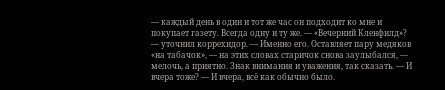— каждый день в один и тот же час он подходит ко мне и покупает газету. Всегда одну и ту же. — «Вечерний Кленфилд»? — уточнил коррехидор. — Именно его. Оставляет пару медяков «на табачок», — на этих словах старичок снова заулыбался, — мелочь, а приятно. Знак внимания и уважения, так сказать. — И вчера тоже? — И вчера, всё как обычно было.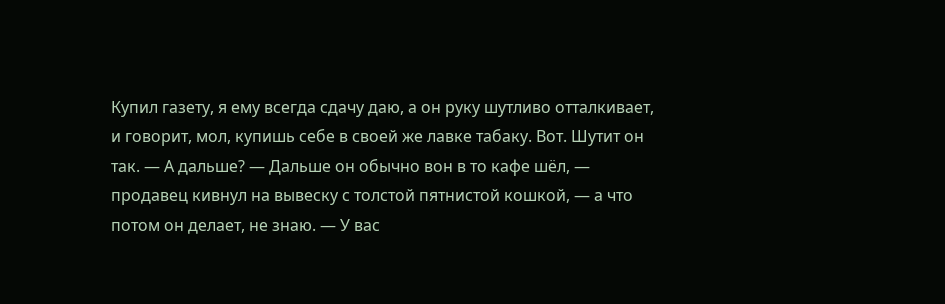Купил газету, я ему всегда сдачу даю, а он руку шутливо отталкивает, и говорит, мол, купишь себе в своей же лавке табаку. Вот. Шутит он так. — А дальше? — Дальше он обычно вон в то кафе шёл, — продавец кивнул на вывеску с толстой пятнистой кошкой, — а что потом он делает, не знаю. — У вас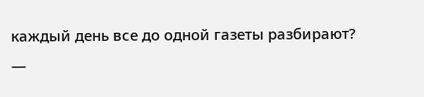каждый день все до одной газеты разбирают? —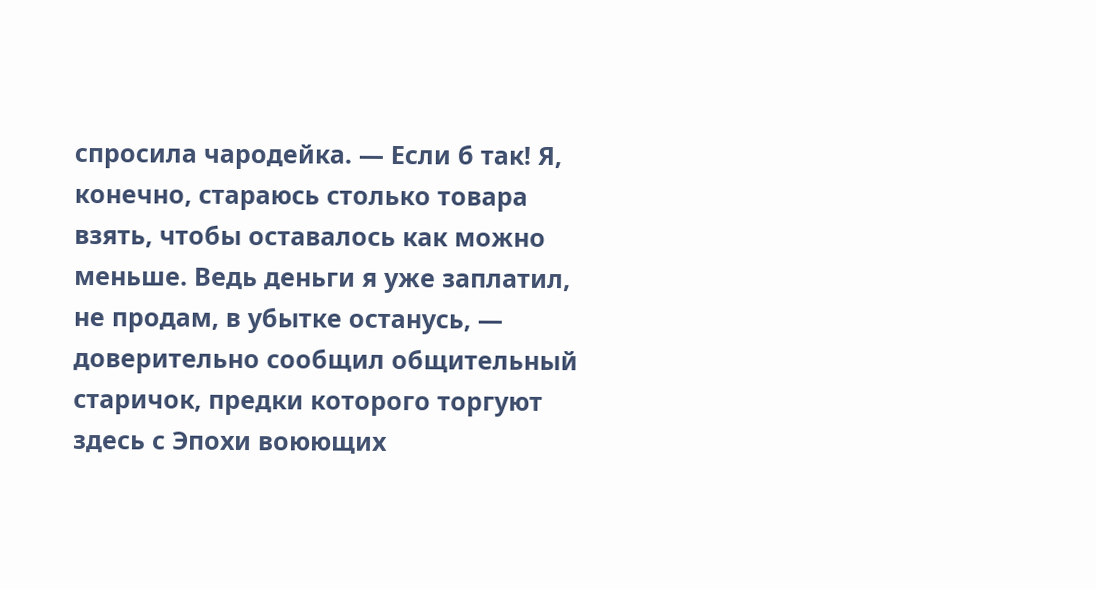спросила чародейка. — Если б так! Я, конечно, стараюсь столько товара взять, чтобы оставалось как можно меньше. Ведь деньги я уже заплатил, не продам, в убытке останусь, — доверительно сообщил общительный старичок, предки которого торгуют здесь с Эпохи воюющих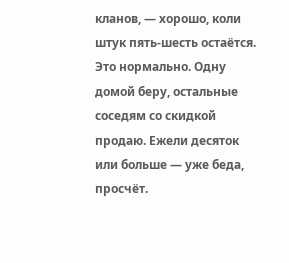кланов, — хорошо, коли штук пять-шесть остаётся. Это нормально. Одну домой беру, остальные соседям со скидкой продаю. Ежели десяток или больше — уже беда, просчёт.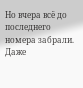Но вчера всё до последнего номера забрали. Даже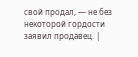свой продал, — не без некоторой гордости заявил продавец. |